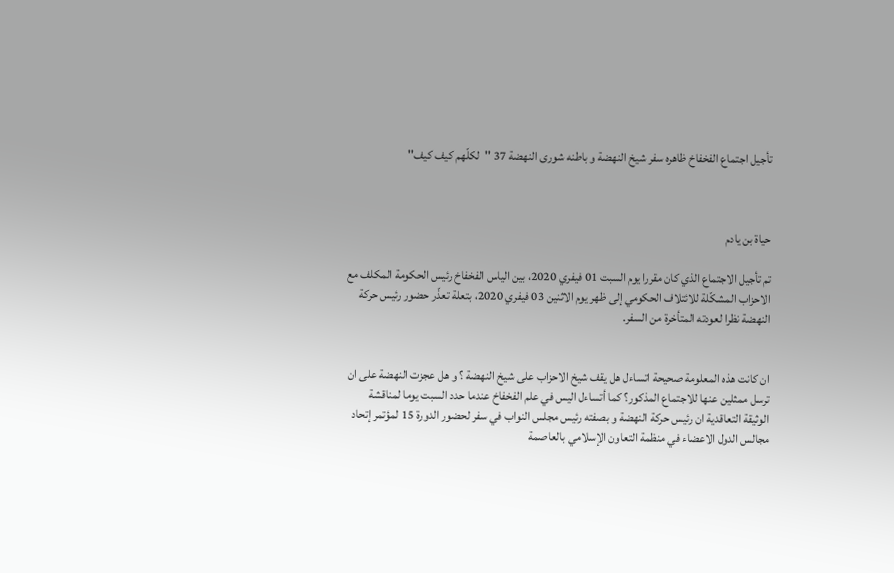تأجيل اجتماع الفخفاخ ظاهره سفر شيخ النهضة و باطنه شورى النهضة 37 ''لكلّهم كيف كيف''



حياة بن يادم

تم تأجيل الاجتماع الذي كان مقررا يوم السبت 01 فيفري 2020، بين الياس الفخفاخ رئيس الحكومة المكلف مع الاحزاب المشكّلة للائتلاف الحكومي إلى ظهر يوم الاثنين 03 فيفري 2020، بتعلة تعذّر حضور رئيس حركة النهضة نظرا لعودته المتأخرة من السفر.


ان كانت هذه المعلومة صحيحة اتساءل هل يقف شيخ الاحزاب على شيخ النهضة ؟ و هل عجزت النهضة على ان ترسل ممثلين عنها للاجتماع المذكور؟ كما أتساءل اليس في علم الفخفاخ عندما حدد السبت يوما لمناقشة الوثيقة التعاقدية ان رئيس حركة النهضة و بصفته رئيس مجلس النواب في سفر لحضور الدورة 15 لمؤتمر إتحاد مجالس الدول الاعضاء في منظمة التعاون الإسلامي بالعاصمة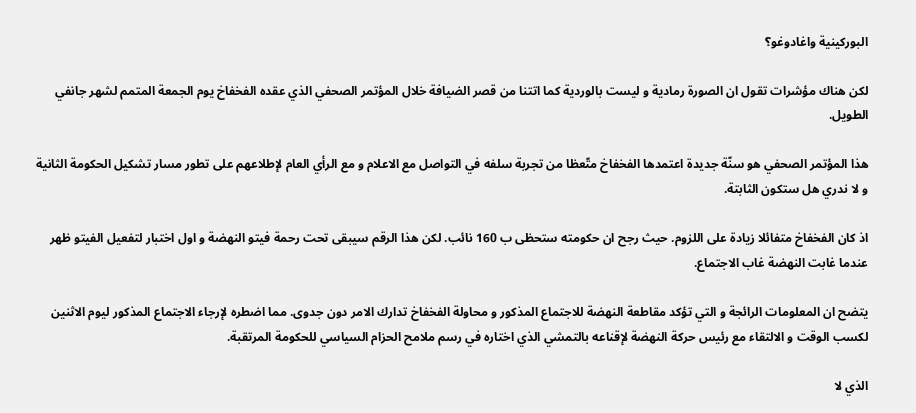البوركينية واغادوغو؟

لكن هناك مؤشرات تقول ان الصورة رمادية و ليست بالوردية كما اتتنا من قصر الضيافة خلال المؤتمر الصحفي الذي عقده الفخفاخ يوم الجمعة المتمم لشهر جانفي الطويل.

هذا المؤتمر الصحفي هو سنّة جديدة اعتمدها الفخفاخ متّعظا من تجربة سلفه في التواصل مع الاعلام و مع الرأي العام لإطلاعهم على تطور مسار تشكيل الحكومة الثانية و لا ندري هل ستكون الثابتة.

اذ كان الفخفاخ متفائلا زيادة على اللزوم. حيث رجح ان حكومته ستحظى ب 160 نائب. لكن هذا الرقم سيبقى تحت رحمة فيتو النهضة و اول اختبار لتفعيل الفيتو ظهر عندما غابت النهضة غاب الاجتماع.

يتضح ان المعلومات الرائجة و التي تؤكد مقاطعة النهضة للاجتماع المذكور و محاولة الفخفاخ تدارك الامر دون جدوى. مما اضطره لإرجاء الاجتماع المذكور ليوم الاثنين لكسب الوقت و الالتقاء مع رئيس حركة النهضة لإقناعه بالتمشي الذي اختاره في رسم ملامح الحزام السياسي للحكومة المرتقبة.

الذي لا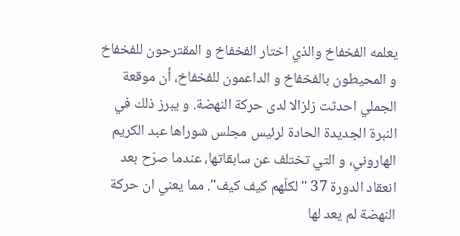يعلمه الفخفاخ والذي اختار الفخفاخ و المقترحون للفخفاخ و المحيطون بالفخفاخ و الداعمون للفخفاخ، أن موقعة الجملي احدثت زلزالا لدى حركة النهضة. و يبرز ذلك في النبرة الجديدة الحادة لرئيس مجلس شوراها عبد الكريم الهاروني، و التي تختلف عن سابقاتها، عندما صرّح بعد انعقاد الدورة 37 "لكلّهم كيف كيف". مما يعني ان حركة النهضة لم يعد لها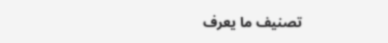تصنيف ما يعرف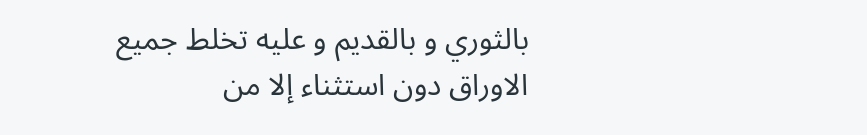بالثوري و بالقديم و عليه تخلط جميع الاوراق دون استثناء إلا من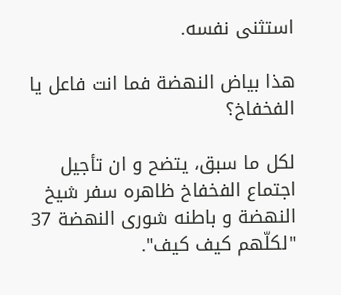استثنى نفسه.

هذا بياض النهضة فما انت فاعل يا الفخفاخ؟

لكل ما سبق، يتضح و ان تأجيل اجتماع الفخفاخ ظاهره سفر شيخ النهضة و باطنه شورى النهضة 37 "لكلّهم كيف كيف".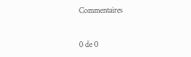Commentaires


0 de 0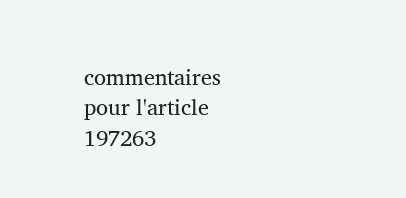commentaires pour l'article 197263